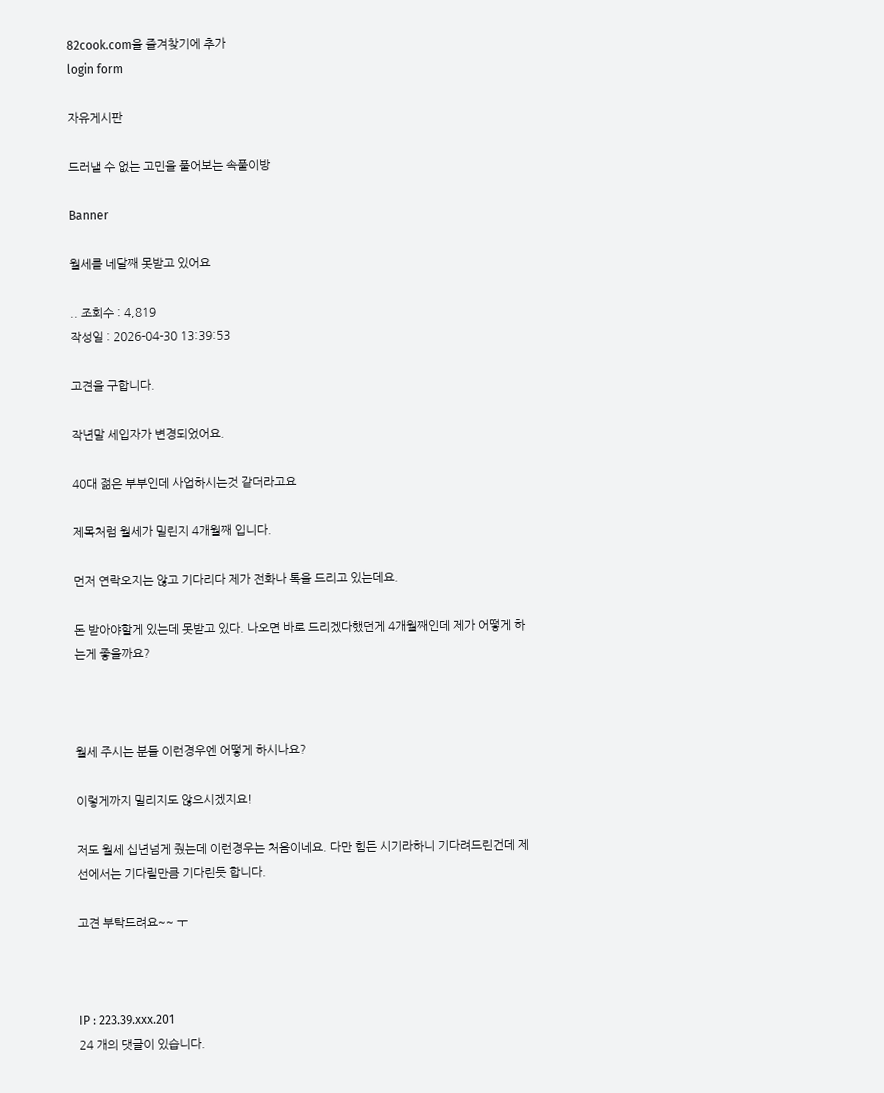82cook.com을 즐겨찾기에 추가
login form

자유게시판

드러낼 수 없는 고민을 풀어보는 속풀이방

Banner

월세를 네달째 못받고 있어요

.. 조회수 : 4,819
작성일 : 2026-04-30 13:39:53

고견을 구합니다.

작년말 세입자가 변경되었어요.

40대 젊은 부부인데 사업하시는것 같더라고요

제목처럼 월세가 밀린지 4개월째 입니다.

먼저 연락오지는 않고 기다리다 제가 전화나 톡을 드리고 있는데요.

돈 받아야할게 있는데 못받고 있다. 나오면 바로 드리겠다했던게 4개월째인데 제가 어떻게 하는게 좋을까요?



월세 주시는 분들 이런경우엔 어떻게 하시나요?

이렇게까지 밀리지도 않으시겠지요!

저도 월세 십년넘게 줬는데 이런경우는 처음이네요. 다만 힘든 시기라하니 기다려드린건데 제 선에서는 기다릴만큼 기다린듯 합니다.

고견 부탁드려요~~ ㅜ



IP : 223.39.xxx.201
24 개의 댓글이 있습니다.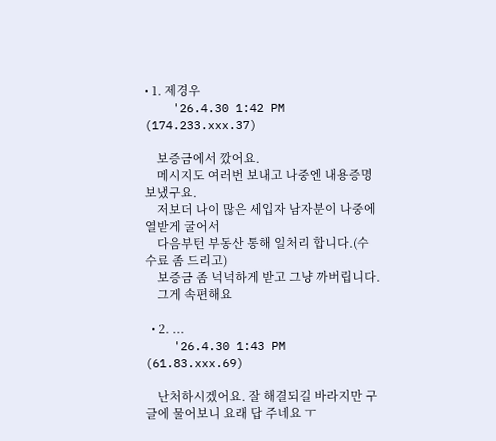• 1. 제경우
    '26.4.30 1:42 PM (174.233.xxx.37)

    보증금에서 깠어요.
    메시지도 여러번 보내고 나중엔 내용증명 보냈구요.
    저보더 나이 많은 세입자 남자분이 나중에 열받게 굴어서
    다음부턴 부동산 통해 일처리 합니다.(수수료 좀 드리고)
    보증금 좀 넉넉하게 받고 그냥 까버립니다.
    그게 속편해요

  • 2. ...
    '26.4.30 1:43 PM (61.83.xxx.69)

    난처하시겠어요. 잘 해결되길 바라지만 구글에 물어보니 요래 답 주네요 ㅜ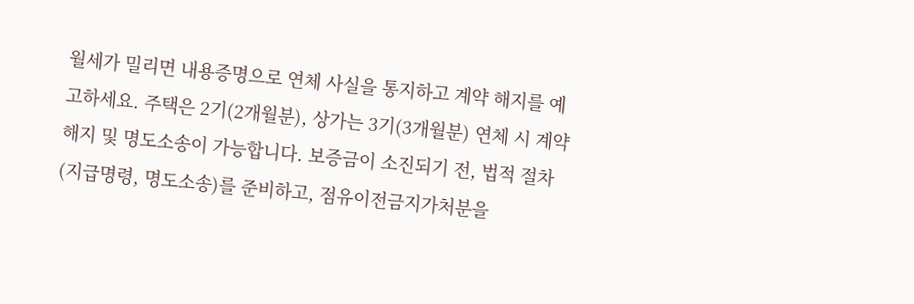월세가 밀리면 내용증명으로 연체 사실을 통지하고 계약 해지를 예고하세요. 주택은 2기(2개월분), 상가는 3기(3개월분) 연체 시 계약 해지 및 명도소송이 가능합니다. 보증금이 소진되기 전, 법적 절차(지급명령, 명도소송)를 준비하고, 점유이전금지가처분을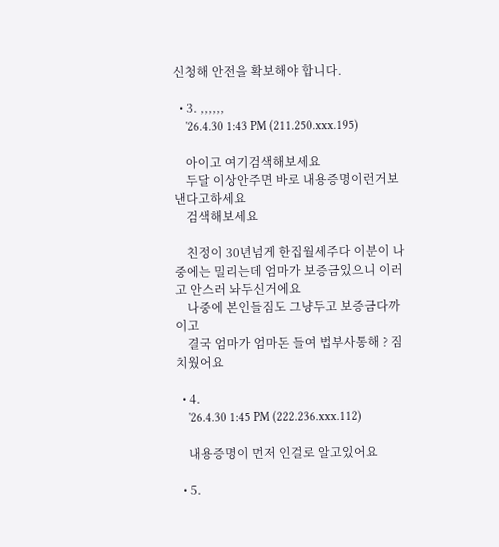신청해 안전을 확보해야 합니다.

  • 3. ,,,,,,
    '26.4.30 1:43 PM (211.250.xxx.195)

    아이고 여기검색해보세요
    두달 이상안주면 바로 내용증명이런거보낸다고하세요
    검색해보세요

    친정이 30년넘게 한집월세주다 이분이 나중에는 밀리는데 엄마가 보증금있으니 이러고 안스러 놔두신거에요
    나중에 본인들짐도 그냥두고 보증금다까이고
    결국 엄마가 엄마돈 들여 법부사통해 ? 짐 치웠어요

  • 4.
    '26.4.30 1:45 PM (222.236.xxx.112)

    내용증명이 먼저 인걸로 알고있어요

  • 5.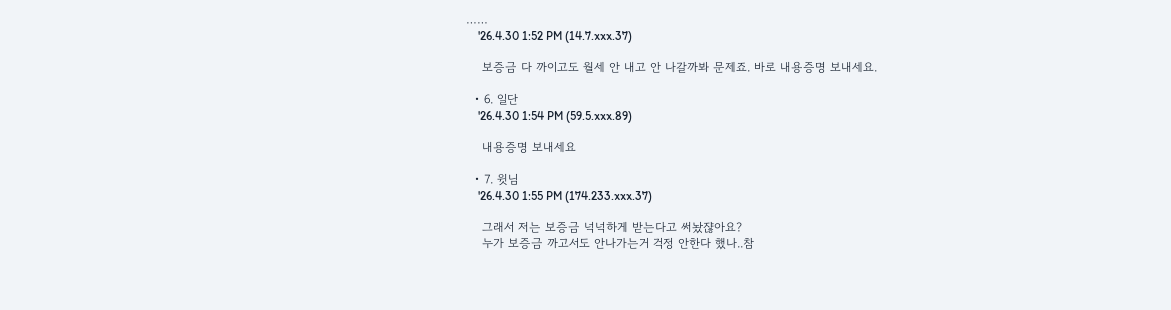……
    '26.4.30 1:52 PM (14.7.xxx.37)

    보증금 다 까이고도 월세 안 내고 안 나갈까봐 문제죠. 바로 내용증명 보내세요.

  • 6. 일단
    '26.4.30 1:54 PM (59.5.xxx.89)

    내용증명 보내세요

  • 7. 윗님
    '26.4.30 1:55 PM (174.233.xxx.37)

    그래서 저는 보증금 넉넉하게 받는다고 써놨쟎아요?
    누가 보증금 까고서도 안나가는거 걱정 안한다 했나..참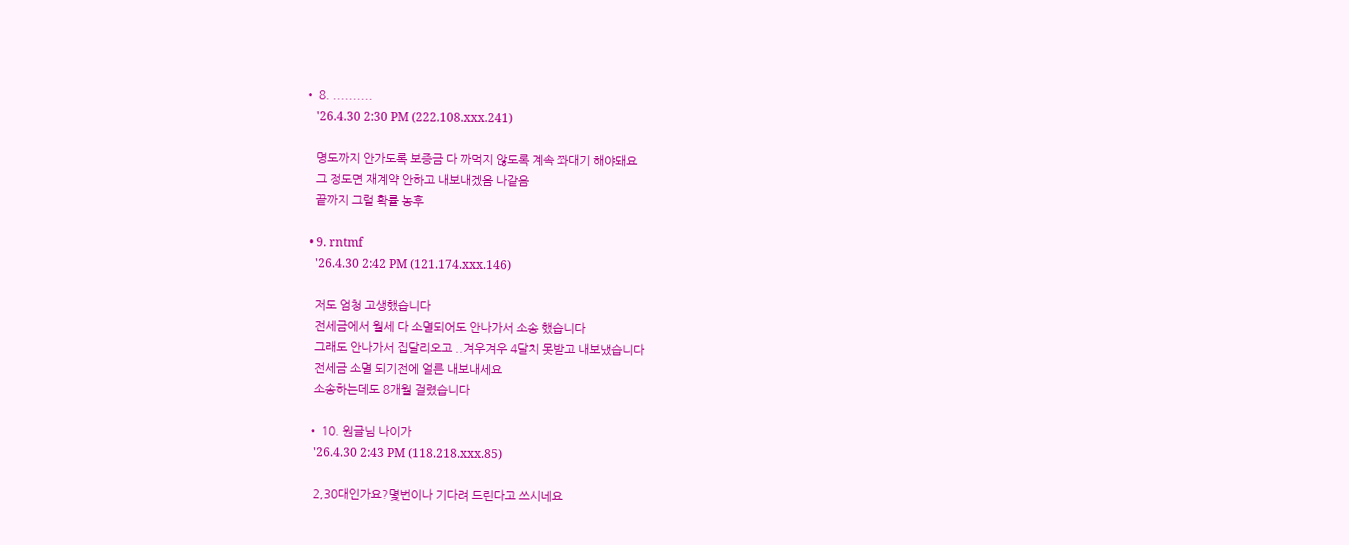• 8. ..........
    '26.4.30 2:30 PM (222.108.xxx.241)

    명도까지 안가도록 보증금 다 까먹지 않도록 계속 쫘대기 해야돼요
    그 정도면 재계약 안하고 내보내겠음 나같음
    끝까지 그럴 확률 농후

  • 9. rntmf
    '26.4.30 2:42 PM (121.174.xxx.146)

    저도 엄청 고생했습니다
    전세금에서 월세 다 소멸되어도 안나가서 소송 했습니다
    그래도 안나가서 집달리오고 ..겨우겨우 4달치 못받고 내보냈습니다
    전세금 소멸 되기전에 얼른 내보내세요
    소송하는데도 8개월 걸렸습니다

  • 10. 원글님 나이가
    '26.4.30 2:43 PM (118.218.xxx.85)

    2,30대인가요?몇번이나 기다려 드린다고 쓰시네요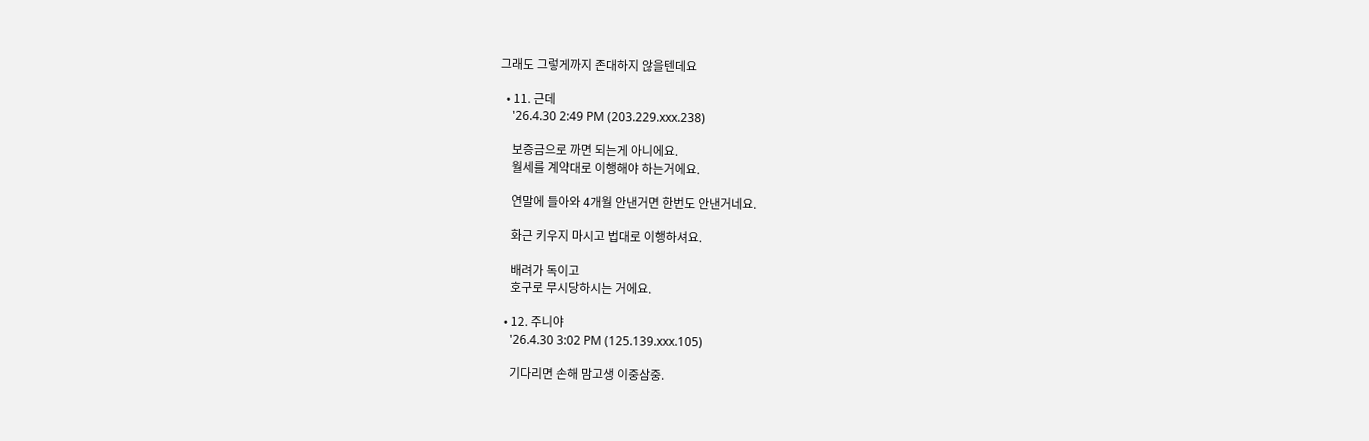그래도 그렇게까지 존대하지 않을텐데요

  • 11. 근데
    '26.4.30 2:49 PM (203.229.xxx.238)

    보증금으로 까면 되는게 아니에요.
    월세를 계약대로 이행해야 하는거에요.

    연말에 들아와 4개월 안낸거면 한번도 안낸거네요.

    화근 키우지 마시고 법대로 이행하셔요.

    배려가 독이고
    호구로 무시당하시는 거에요.

  • 12. 주니야
    '26.4.30 3:02 PM (125.139.xxx.105)

    기다리면 손해 맘고생 이중삼중.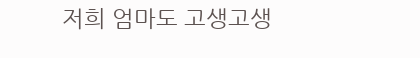저희 엄마도 고생고생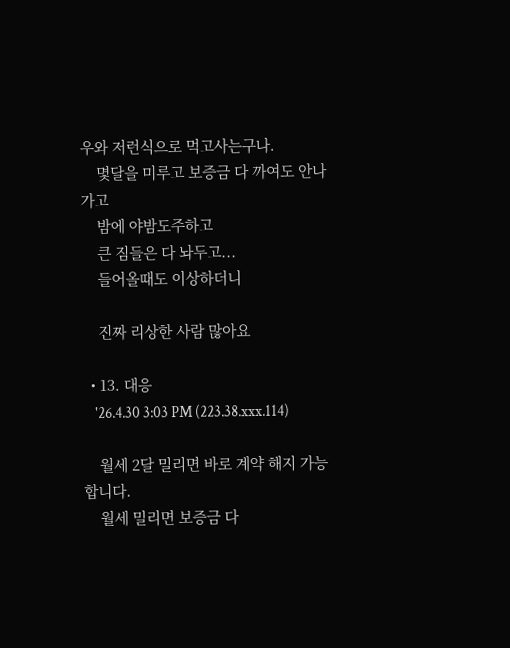우와 저런식으로 먹고사는구나.
    몇달을 미루고 보증금 다 까여도 안나가고
    밤에 야밤도주하고
    큰 짐들은 다 놔두고...
    들어올때도 이상하더니

    진짜 리상한 사람 많아요

  • 13. 대응
    '26.4.30 3:03 PM (223.38.xxx.114)

    월세 2달 밀리면 바로 계약 해지 가능합니다.
    월세 밀리면 보증금 다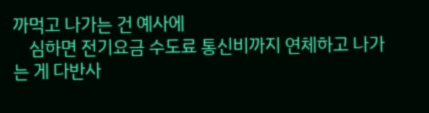까먹고 나가는 건 예사에
    심하면 전기요금 수도료 통신비까지 연체하고 나가는 게 다반사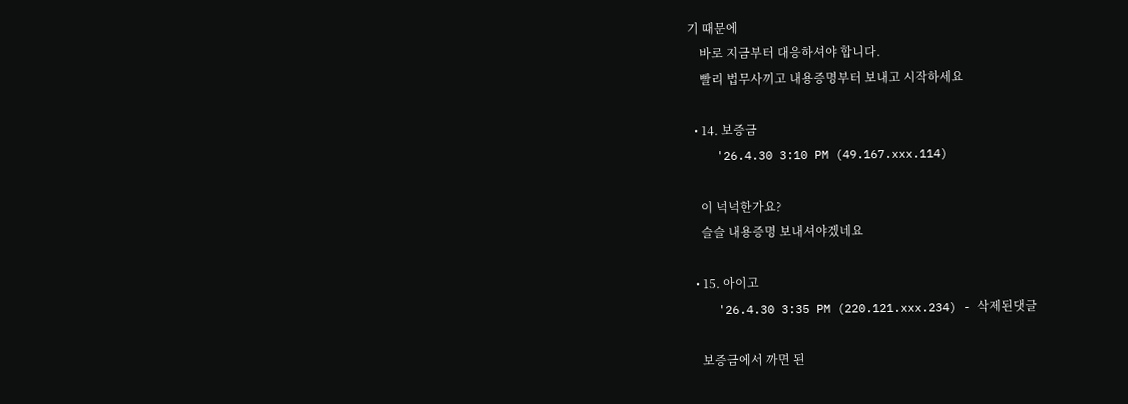기 때문에
    바로 지금부터 대응하셔야 합니다.
    빨리 법무사끼고 내용증명부터 보내고 시작하세요

  • 14. 보증금
    '26.4.30 3:10 PM (49.167.xxx.114)

    이 넉넉한가요?
    슬슬 내용증명 보내셔야겠네요

  • 15. 아이고
    '26.4.30 3:35 PM (220.121.xxx.234) - 삭제된댓글

    보증금에서 까면 된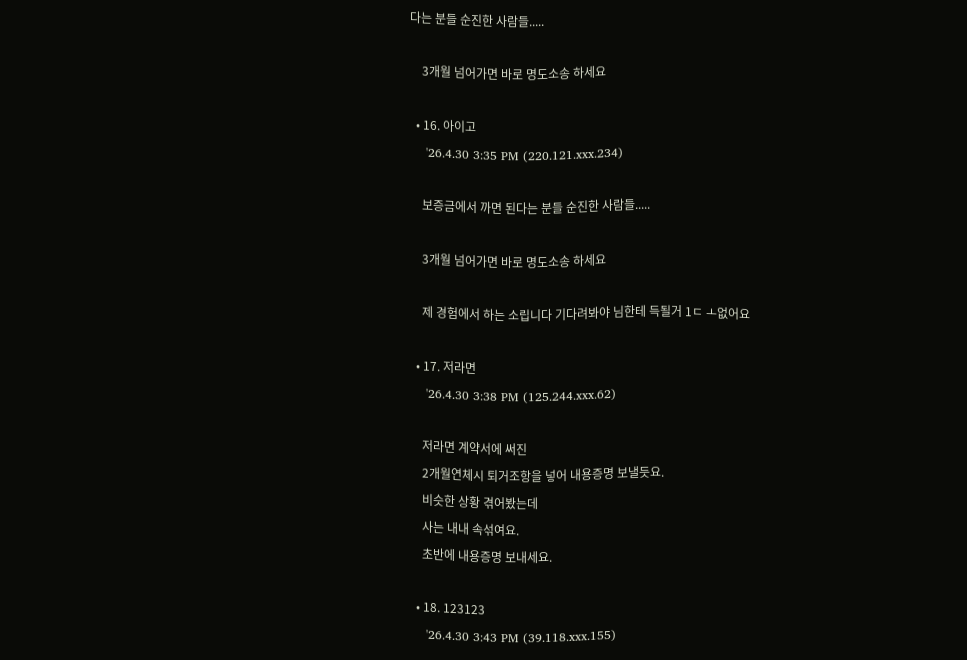다는 분들 순진한 사람들.....

    3개월 넘어가면 바로 명도소송 하세요

  • 16. 아이고
    '26.4.30 3:35 PM (220.121.xxx.234)

    보증금에서 까면 된다는 분들 순진한 사람들.....

    3개월 넘어가면 바로 명도소송 하세요

    제 경험에서 하는 소립니다 기다려봐야 님한테 득될거 1ㄷ ㅗ없어요

  • 17. 저라면
    '26.4.30 3:38 PM (125.244.xxx.62)

    저라면 계약서에 써진
    2개월연체시 퇴거조항을 넣어 내용증명 보낼듯요.
    비슷한 상황 겪어봤는데
    사는 내내 속섞여요.
    초반에 내용증명 보내세요.

  • 18. 123123
    '26.4.30 3:43 PM (39.118.xxx.155)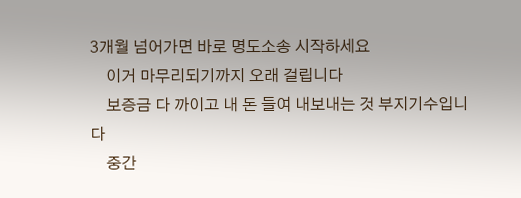3개월 넘어가면 바로 명도소송 시작하세요
    이거 마무리되기까지 오래 걸립니다
    보증금 다 까이고 내 돈 들여 내보내는 것 부지기수입니다
    중간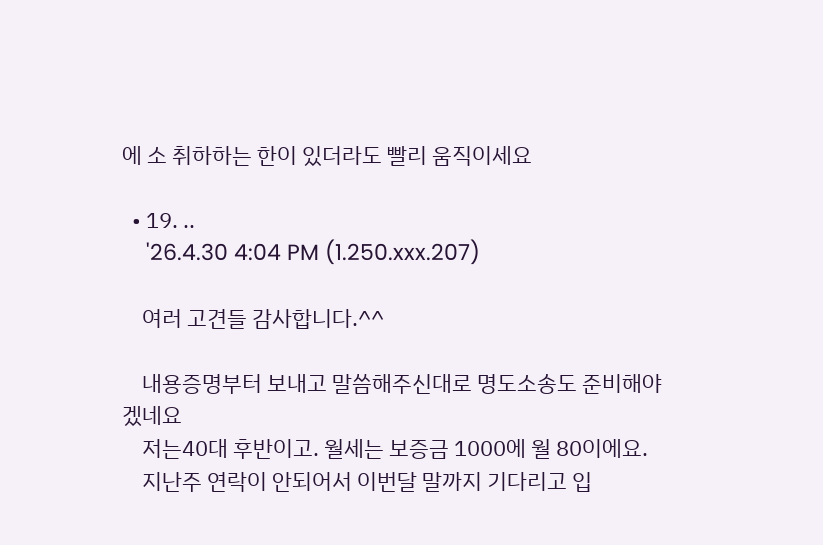에 소 취하하는 한이 있더라도 빨리 움직이세요

  • 19. ..
    '26.4.30 4:04 PM (1.250.xxx.207)

    여러 고견들 감사합니다.^^

    내용증명부터 보내고 말씀해주신대로 명도소송도 준비해야겠네요
    저는40대 후반이고. 월세는 보증금 1000에 월 80이에요.
    지난주 연락이 안되어서 이번달 말까지 기다리고 입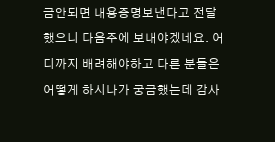금안되면 내용증명보낸다고 전달했으니 다음주에 보내야겠네요. 어디까지 배려해야하고 다른 분들은 어떻게 하시나가 궁금했는데 감사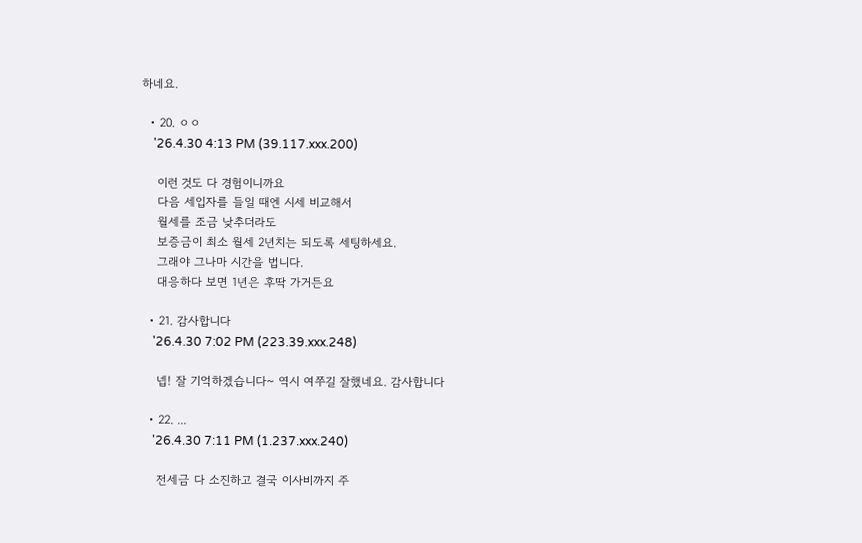하네요.

  • 20. ㅇㅇ
    '26.4.30 4:13 PM (39.117.xxx.200)

    이런 것도 다 경험이니까요
    다음 세입자를 들일 때엔 시세 비교해서
    월세를 조금 낮추더라도
    보증금이 최소 월세 2년치는 되도록 세팅하세요.
    그래야 그나마 시간을 법니다.
    대응하다 보면 1년은 후딱 가거든요

  • 21. 감사합니다
    '26.4.30 7:02 PM (223.39.xxx.248)

    넵! 잘 기억하겠습니다~ 역시 여쭈길 잘했네요. 감사합니다

  • 22. ...
    '26.4.30 7:11 PM (1.237.xxx.240)

    전세금 다 소진하고 결국 이사비까지 주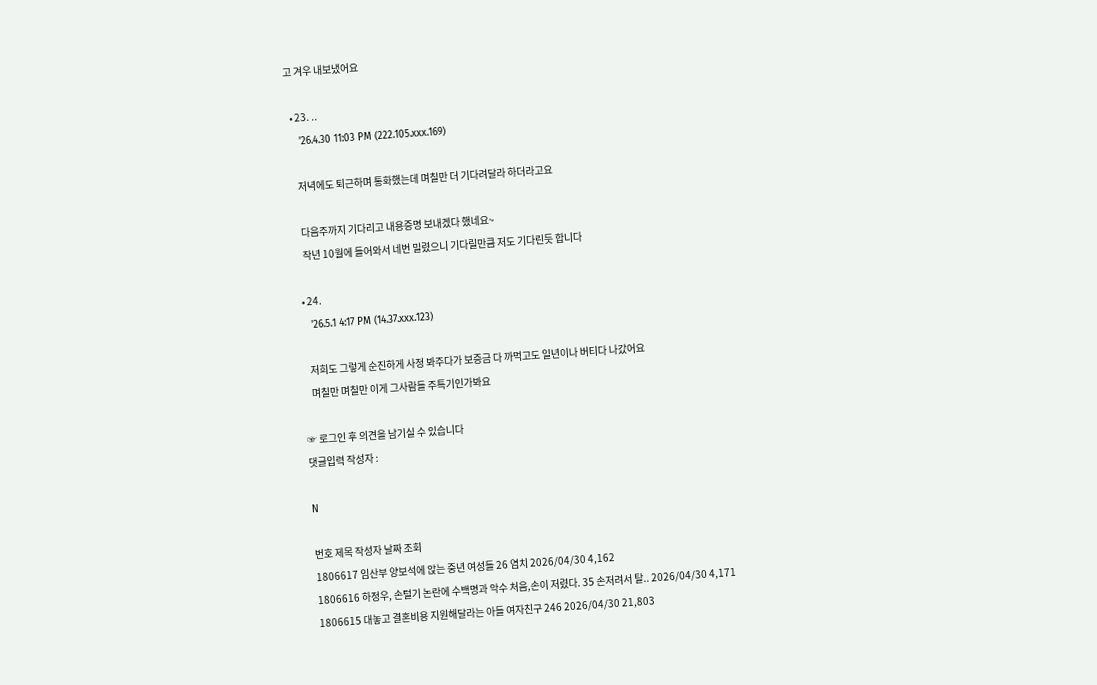고 겨우 내보냈어요

  • 23. ..
    '26.4.30 11:03 PM (222.105.xxx.169)

    저녁에도 퇴근하며 통화했는데 며칠만 더 기다려달라 하더라고요

    다음주까지 기다리고 내용증명 보내겠다 했네요~
    작년 10월에 들어와서 네번 밀렸으니 기다릴만큼 저도 기다린듯 합니다

  • 24.
    '26.5.1 4:17 PM (14.37.xxx.123)

    저희도 그렇게 순진하게 사정 봐주다가 보증금 다 까먹고도 일년이나 버티다 나갔어요
    며칠만 며칠만 이게 그사람들 주특기인가봐요

☞ 로그인 후 의견을 남기실 수 있습니다
댓글입력 작성자 :

N

번호 제목 작성자 날짜 조회
1806617 임산부 양보석에 앉는 중년 여성들 26 염치 2026/04/30 4,162
1806616 하정우, 손털기 논란에 수백명과 악수 처음,손이 저렸다. 35 손저려서 탈.. 2026/04/30 4,171
1806615 대놓고 결혼비용 지원해달라는 아들 여자친구 246 2026/04/30 21,803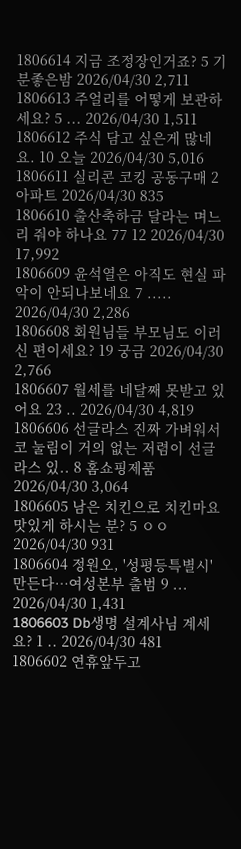1806614 지금 조정장인거죠? 5 기분좋은밤 2026/04/30 2,711
1806613 주얼리를 어떻게 보관하세요? 5 ... 2026/04/30 1,511
1806612 주식 담고 싶은게 많네요. 10 오늘 2026/04/30 5,016
1806611 실리콘 코킹 공동구매 2 아파트 2026/04/30 835
1806610 출산축하금 달라는 며느리 줘야 하나요 77 12 2026/04/30 17,992
1806609 윤석열은 아직도 현실 파악이 안되나보네요 7 ..... 2026/04/30 2,286
1806608 회원님들 부모님도 이러신 편이세요? 19 궁금 2026/04/30 2,766
1806607 월세를 네달째 못받고 있어요 23 .. 2026/04/30 4,819
1806606 선글라스 진짜 가벼워서 코 눌림이 거의 없는 저렴이 선글라스 있.. 8 홈쇼핑제품 2026/04/30 3,064
1806605 남은 치킨으로 치킨마요 맛있게 하시는 분? 5 ㅇㅇ 2026/04/30 931
1806604 정원오, '성평등특별시' 만든다…여성본부 출범 9 ... 2026/04/30 1,431
1806603 Db생명 설계사님 계세요? 1 .. 2026/04/30 481
1806602 연휴앞두고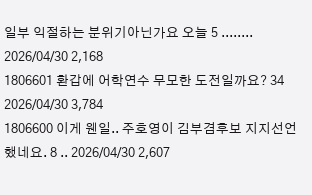일부 익절하는 분위기아닌가요 오늘 5 ........ 2026/04/30 2,168
1806601 환갑에 어학연수 무모한 도전일까요? 34 2026/04/30 3,784
1806600 이게 웬일.. 주호영이 김부겸후보 지지선언했네요. 8 .. 2026/04/30 2,607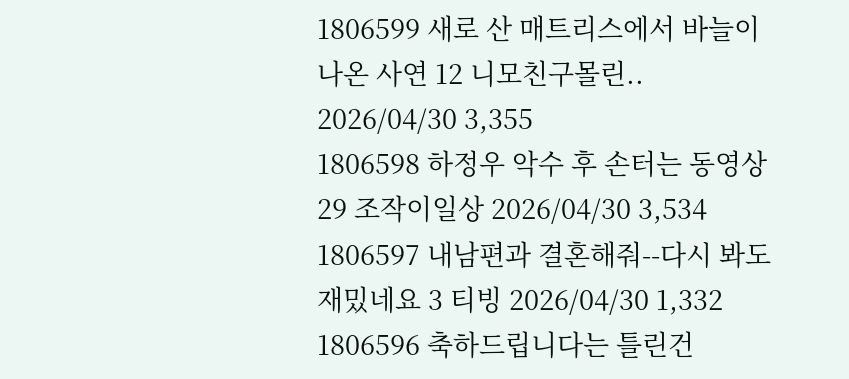1806599 새로 산 매트리스에서 바늘이 나온 사연 12 니모친구몰린.. 2026/04/30 3,355
1806598 하정우 악수 후 손터는 동영상 29 조작이일상 2026/04/30 3,534
1806597 내남편과 결혼해줘--다시 봐도 재밌네요 3 티빙 2026/04/30 1,332
1806596 축하드립니다는 틀린건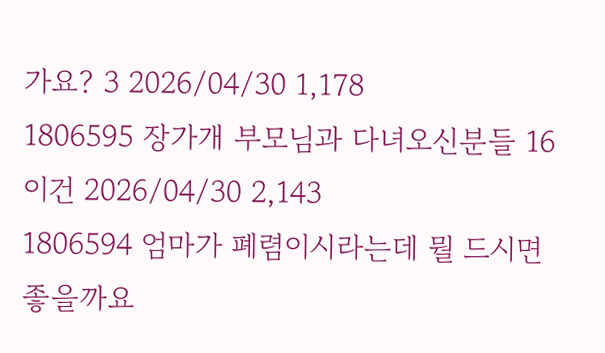가요? 3 2026/04/30 1,178
1806595 장가개 부모님과 다녀오신분들 16 이건 2026/04/30 2,143
1806594 엄마가 폐렴이시라는데 뭘 드시면 좋을까요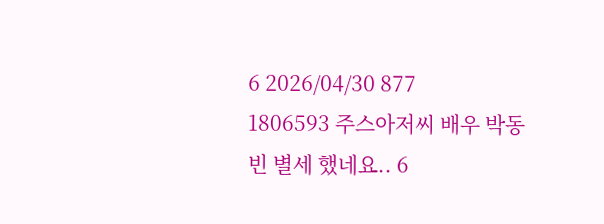6 2026/04/30 877
1806593 주스아저씨 배우 박동빈 별세 했네요.. 6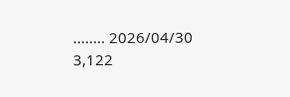........ 2026/04/30 3,122